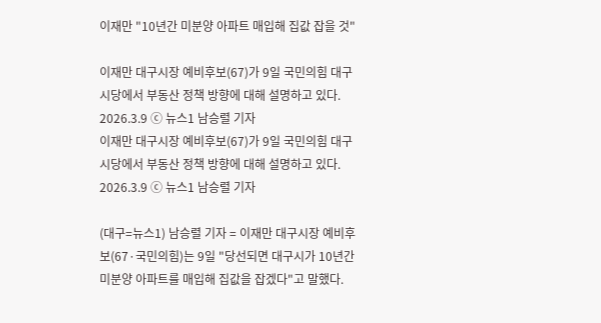이재만 "10년간 미분양 아파트 매입해 집값 잡을 것"

이재만 대구시장 예비후보(67)가 9일 국민의힘 대구시당에서 부동산 정책 방향에 대해 설명하고 있다. 2026.3.9 ⓒ 뉴스1 남승렬 기자
이재만 대구시장 예비후보(67)가 9일 국민의힘 대구시당에서 부동산 정책 방향에 대해 설명하고 있다. 2026.3.9 ⓒ 뉴스1 남승렬 기자

(대구=뉴스1) 남승렬 기자 = 이재만 대구시장 예비후보(67·국민의힘)는 9일 "당선되면 대구시가 10년간 미분양 아파트를 매입해 집값을 잡겠다"고 말했다.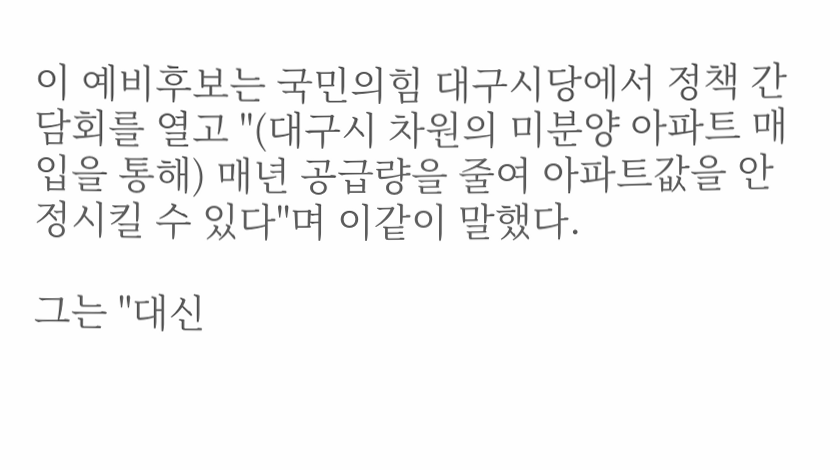이 예비후보는 국민의힘 대구시당에서 정책 간담회를 열고 "(대구시 차원의 미분양 아파트 매입을 통해) 매년 공급량을 줄여 아파트값을 안정시킬 수 있다"며 이같이 말했다.

그는 "대신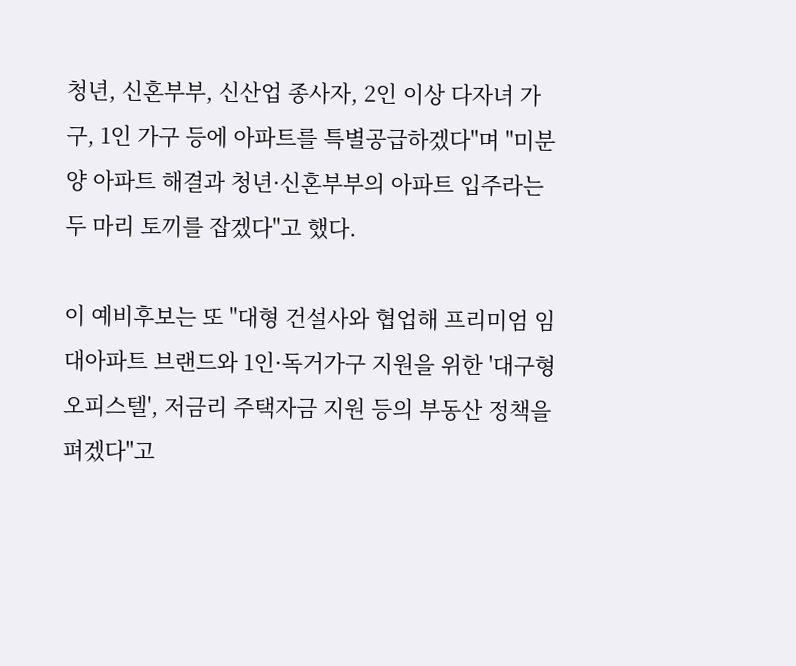청년, 신혼부부, 신산업 종사자, 2인 이상 다자녀 가구, 1인 가구 등에 아파트를 특별공급하겠다"며 "미분양 아파트 해결과 청년·신혼부부의 아파트 입주라는 두 마리 토끼를 잡겠다"고 했다.

이 예비후보는 또 "대형 건설사와 협업해 프리미엄 임대아파트 브랜드와 1인·독거가구 지원을 위한 '대구형 오피스텔', 저금리 주택자금 지원 등의 부동산 정책을 펴겠다"고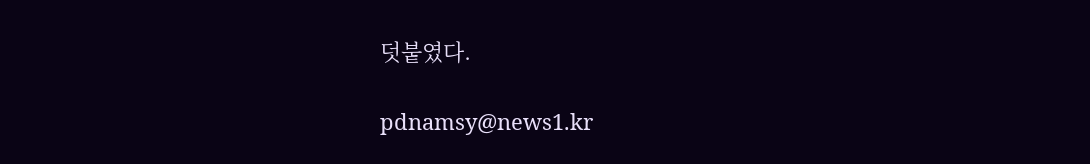덧붙였다.

pdnamsy@news1.kr